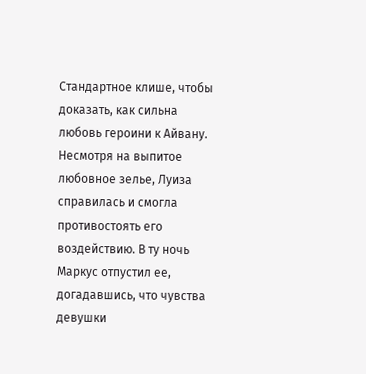Стандартное клише, чтобы доказать, как сильна любовь героини к Айвану. Несмотря на выпитое любовное зелье, Луиза справилась и смогла противостоять его воздействию. В ту ночь Маркус отпустил ее, догадавшись, что чувства девушки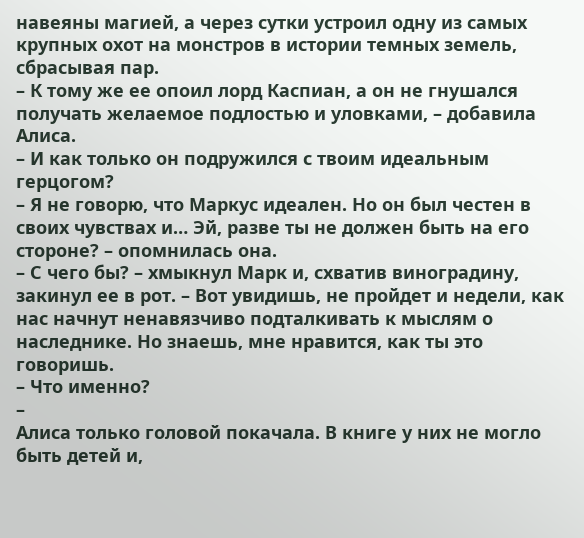навеяны магией, а через сутки устроил одну из самых крупных охот на монстров в истории темных земель, сбрасывая пар.
– К тому же ее опоил лорд Каспиан, а он не гнушался получать желаемое подлостью и уловками, – добавила Алиса.
– И как только он подружился с твоим идеальным герцогом?
– Я не говорю, что Маркус идеален. Но он был честен в своих чувствах и… Эй, разве ты не должен быть на его стороне? – опомнилась она.
– С чего бы? – хмыкнул Марк и, схватив виноградину, закинул ее в рот. – Вот увидишь, не пройдет и недели, как нас начнут ненавязчиво подталкивать к мыслям о наследнике. Но знаешь, мне нравится, как ты это говоришь.
– Что именно?
–
Алиса только головой покачала. В книге у них не могло быть детей и,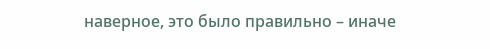наверное, это было правильно – иначе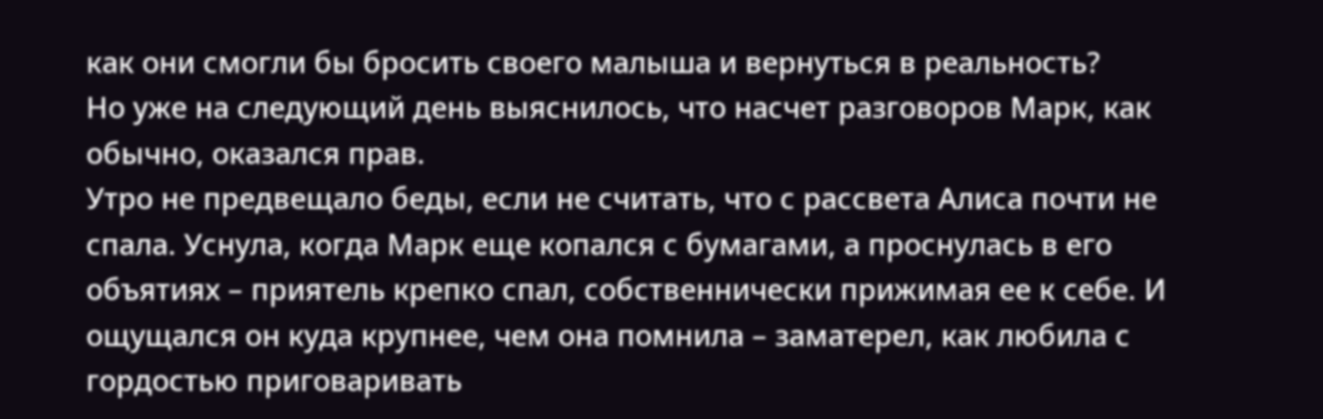как они смогли бы бросить своего малыша и вернуться в реальность?
Но уже на следующий день выяснилось, что насчет разговоров Марк, как обычно, оказался прав.
Утро не предвещало беды, если не считать, что с рассвета Алиса почти не спала. Уснула, когда Марк еще копался с бумагами, а проснулась в его объятиях – приятель крепко спал, собственнически прижимая ее к себе. И ощущался он куда крупнее, чем она помнила – заматерел, как любила с гордостью приговаривать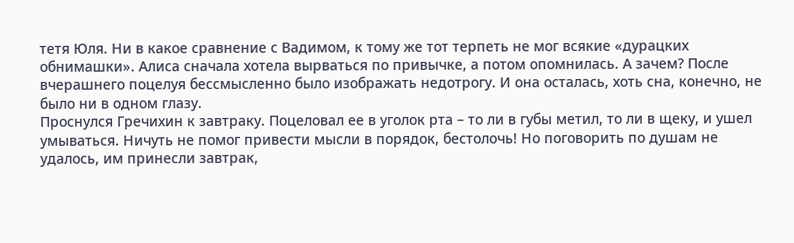тетя Юля. Ни в какое сравнение с Вадимом, к тому же тот терпеть не мог всякие «дурацких обнимашки». Алиса сначала хотела вырваться по привычке, а потом опомнилась. А зачем? После вчерашнего поцелуя бессмысленно было изображать недотрогу. И она осталась, хоть сна, конечно, не было ни в одном глазу.
Проснулся Гречихин к завтраку. Поцеловал ее в уголок рта – то ли в губы метил, то ли в щеку, и ушел умываться. Ничуть не помог привести мысли в порядок, бестолочь! Но поговорить по душам не удалось, им принесли завтрак,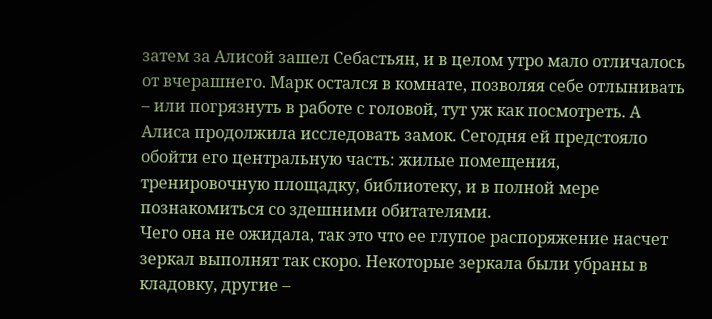затем за Алисой зашел Себастьян, и в целом утро мало отличалось от вчерашнего. Марк остался в комнате, позволяя себе отлынивать – или погрязнуть в работе с головой, тут уж как посмотреть. А Алиса продолжила исследовать замок. Сегодня ей предстояло обойти его центральную часть: жилые помещения, тренировочную площадку, библиотеку, и в полной мере познакомиться со здешними обитателями.
Чего она не ожидала, так это что ее глупое распоряжение насчет зеркал выполнят так скоро. Некоторые зеркала были убраны в кладовку, другие –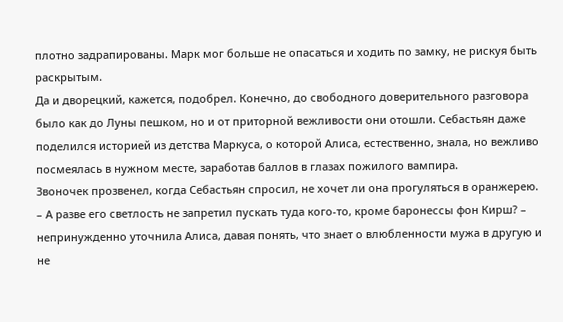плотно задрапированы. Марк мог больше не опасаться и ходить по замку, не рискуя быть раскрытым.
Да и дворецкий, кажется, подобрел. Конечно, до свободного доверительного разговора было как до Луны пешком, но и от приторной вежливости они отошли. Себастьян даже поделился историей из детства Маркуса, о которой Алиса, естественно, знала, но вежливо посмеялась в нужном месте, заработав баллов в глазах пожилого вампира.
Звоночек прозвенел, когда Себастьян спросил, не хочет ли она прогуляться в оранжерею.
– А разве его светлость не запретил пускать туда кого-то, кроме баронессы фон Кирш? – непринужденно уточнила Алиса, давая понять, что знает о влюбленности мужа в другую и не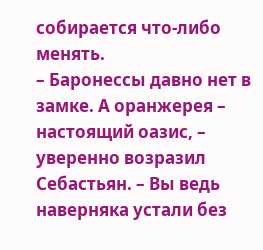собирается что-либо менять.
– Баронессы давно нет в замке. А оранжерея – настоящий оазис, – уверенно возразил Себастьян. – Вы ведь наверняка устали без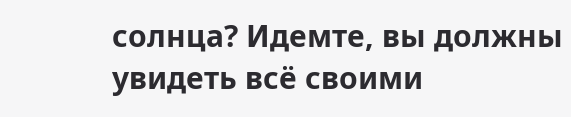солнца? Идемте, вы должны увидеть всё своими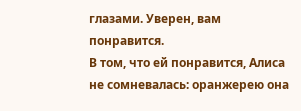глазами. Уверен, вам понравится.
В том, что ей понравится, Алиса не сомневалась: оранжерею она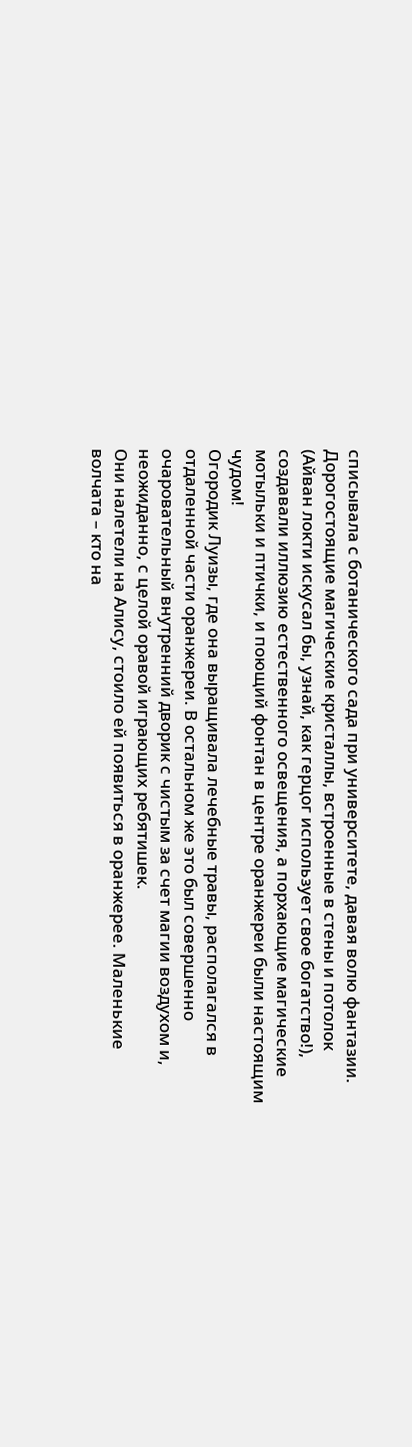списывала с ботанического сада при университете, давая волю фантазии. Дорогостоящие магические кристаллы, встроенные в стены и потолок (Айван локти искусал бы, узнай, как герцог использует свое богатство!), создавали иллюзию естественного освещения, а порхающие магические мотыльки и птички, и поющий фонтан в центре оранжереи были настоящим чудом!
Огородик Луизы, где она выращивала лечебные травы, располагался в отдаленной части оранжереи. В остальном же это был совершенно очаровательный внутренний дворик с чистым за счет магии воздухом и, неожиданно, с целой оравой играющих ребятишек.
Они налетели на Алису, стоило ей появиться в оранжерее. Маленькие волчата – кто на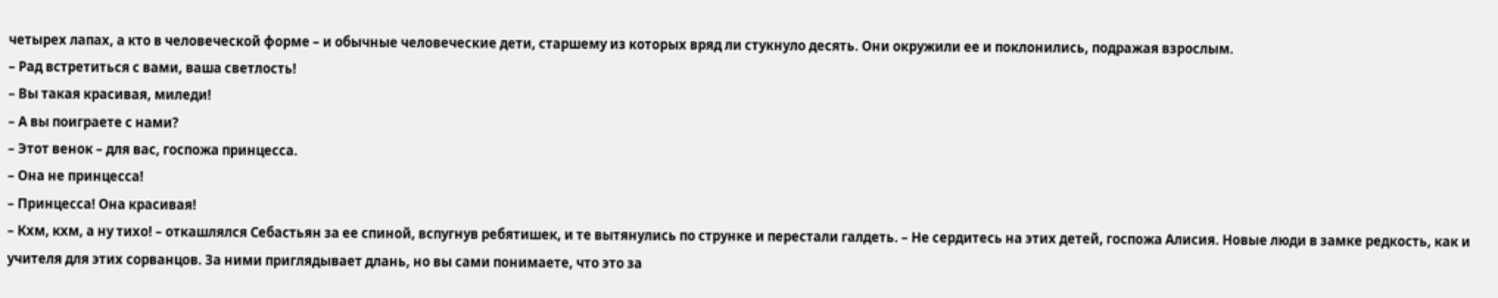четырех лапах, а кто в человеческой форме – и обычные человеческие дети, старшему из которых вряд ли стукнуло десять. Они окружили ее и поклонились, подражая взрослым.
– Рад встретиться с вами, ваша светлость!
– Вы такая красивая, миледи!
– А вы поиграете с нами?
– Этот венок – для вас, госпожа принцесса.
– Она не принцесса!
– Принцесса! Она красивая!
– Кхм, кхм, а ну тихо! – откашлялся Себастьян за ее спиной, вспугнув ребятишек, и те вытянулись по струнке и перестали галдеть. – Не сердитесь на этих детей, госпожа Алисия. Новые люди в замке редкость, как и учителя для этих сорванцов. За ними приглядывает длань, но вы сами понимаете, что это за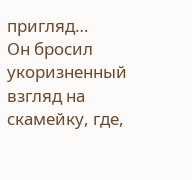пригляд…
Он бросил укоризненный взгляд на скамейку, где,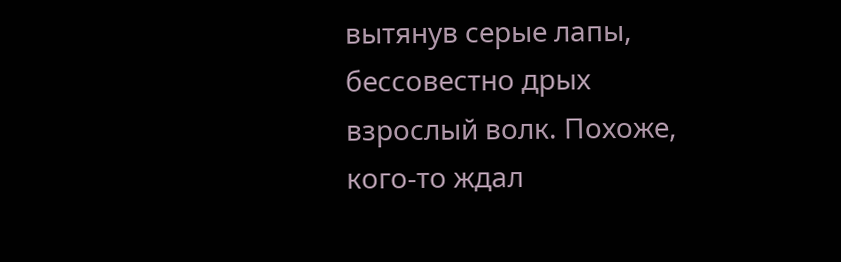вытянув серые лапы, бессовестно дрых взрослый волк. Похоже, кого-то ждал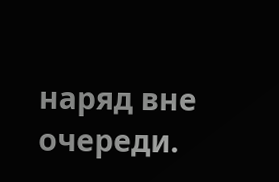наряд вне очереди.